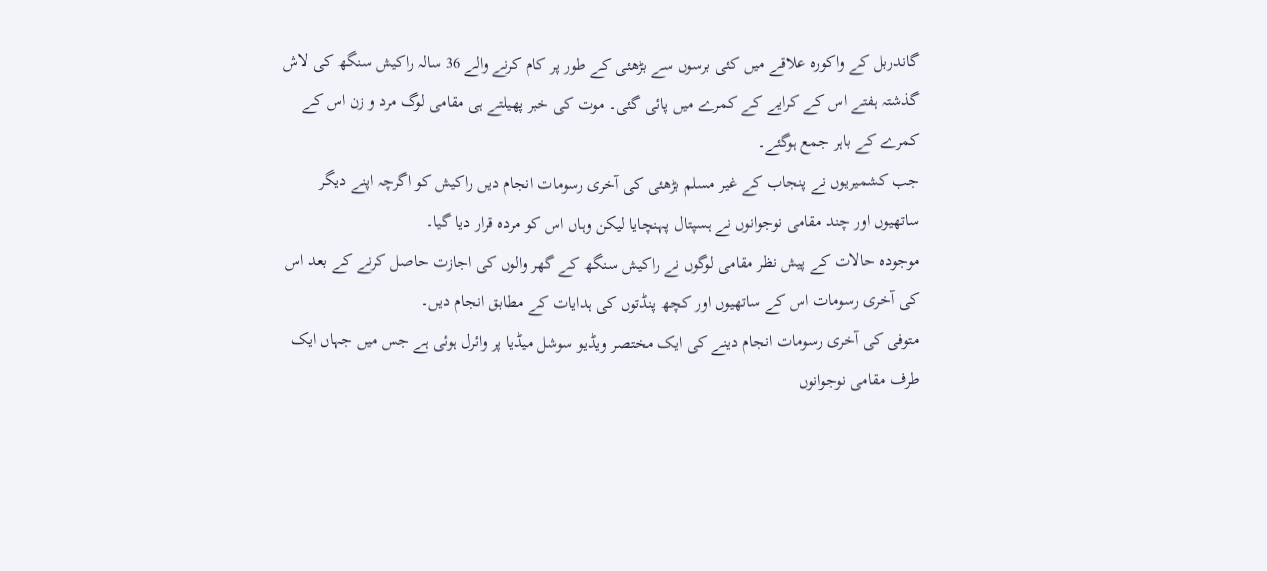گاندربل کے واکورہ علاقے میں کئی برسوں سے بڑھئی کے طور پر کام کرنے والے 36 سالہ راکیش سنگھ کی لاش گذشتہ ہفتے اس کے کرایے کے کمرے میں پائی گئی۔ موت کی خبر پھیلتے ہی مقامی لوگ مرد و زن اس کے کمرے کے باہر جمع ہوگئے۔
جب کشمیریوں نے پنجاب کے غیر مسلم بڑھئی کی آخری رسومات انجام دیں راکیش کو اگرچہ اپنے دیگر ساتھیوں اور چند مقامی نوجوانوں نے ہسپتال پہنچایا لیکن وہاں اس کو مردہ قرار دیا گیا۔
موجودہ حالات کے پیش نظر مقامی لوگوں نے راکیش سنگھ کے گھر والوں کی اجازت حاصل کرنے کے بعد اس کی آخری رسومات اس کے ساتھیوں اور کچھ پنڈتوں کی ہدایات کے مطابق انجام دیں۔
متوفی کی آخری رسومات انجام دینے کی ایک مختصر ویڈیو سوشل میڈیا پر وائرل ہوئی ہے جس میں جہاں ایک طرف مقامی نوجوانوں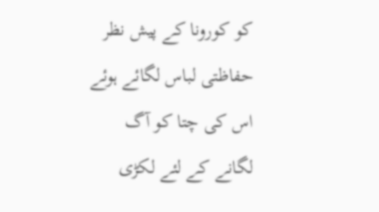کو کورونا کے پیش نظر حفاظتی لباس لگائے ہوئے اس کی چتا کو آگ لگانے کے لئے لکڑی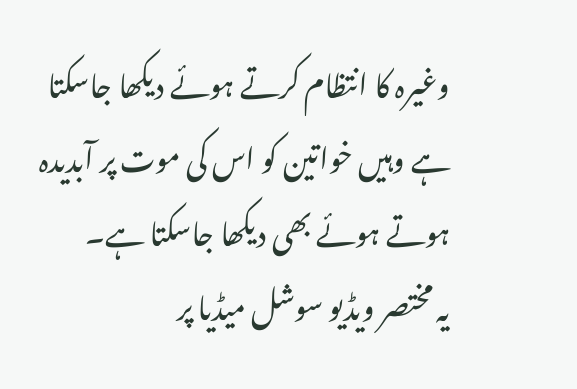وغیرہ کا انتظام کرتے ہوئے دیکھا جاسکتا ہے وہیں خواتین کو اس کی موت پر آبدیدہ ہوتے ہوئے بھی دیکھا جاسکتا ہے۔
یہ مختصر ویڈیو سوشل میڈیا پر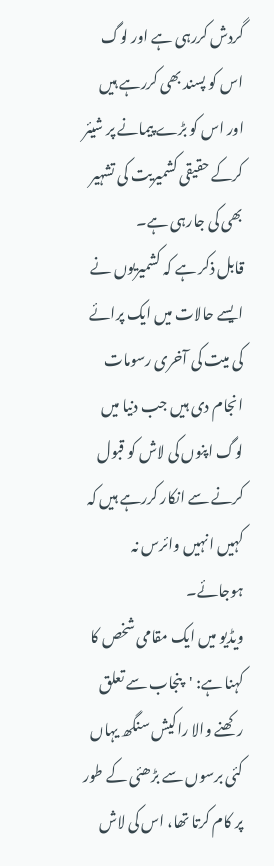گردش کررہی ہے اور لوگ اس کو پسند بھی کررہے ہیں اور اس کو بڑے پیمانے پر شیئر کرکے حقیقی کشمیریت کی تشہیر بھی کی جارہی ہے۔
قابل ذکر ہے کہ کشمیریوں نے ایسے حالات میں ایک پرائے کی میت کی آخری رسومات انجام دی ہیں جب دنیا میں لوگ اپنوں کی لاش کو قبول کرنے سے انکار کررہے ہیں کہ کہیں انہیں وائرس نہ ہوجائے۔
ویڈیو میں ایک مقامی شخص کا کہنا ہے: 'پنجاب سے تعلق رکھنے والا راکیش سنگھ یہاں کئی برسوں سے بڑھئی کے طور پر کام کرتا تھا، اس کی لاش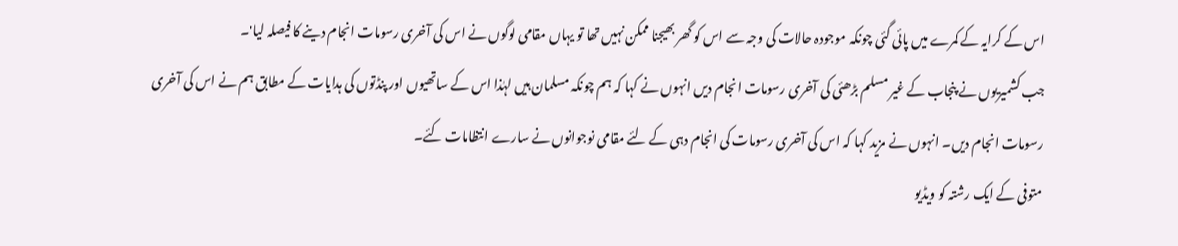اس کے کرایہ کے کمرے میں پائی گئی چونکہ موجودہ حالات کی وجہ سے اس کو گھر بھیجنا ممکن نہیں تھا تو یہاں مقامی لوگوں نے اس کی آخری رسومات انجام دینے کا فیصلہ لیا'۔
جب کشمیریوں نے پنجاب کے غیر مسلم بڑھئی کی آخری رسومات انجام دیں انہوں نے کہا کہ ہم چونکہ مسلمان ہیں لہٰذا اس کے ساتھیوں اور پنڈتوں کی ہدایات کے مطابق ہم نے اس کی آخری رسومات انجام دیں۔ انہوں نے مزید کہا کہ اس کی آخری رسومات کی انجام دہی کے لئے مقامی نوجوانوں نے سارے انتظامات کئے۔
متوفی کے ایک رشتہ کو ویڈیو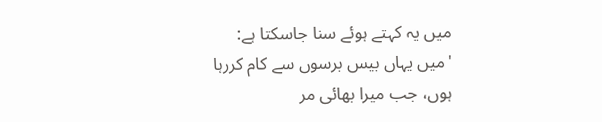میں یہ کہتے ہوئے سنا جاسکتا ہے: 'میں یہاں بیس برسوں سے کام کررہا ہوں، جب میرا بھائی مر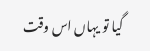گیا تو یہاں اس وقت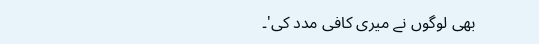بھی لوگوں نے میری کافی مدد کی'۔